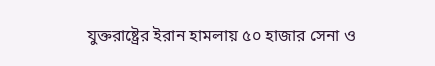যুক্তরাষ্ট্রের ইরান হামলায় ৫০ হাজার সেনা ও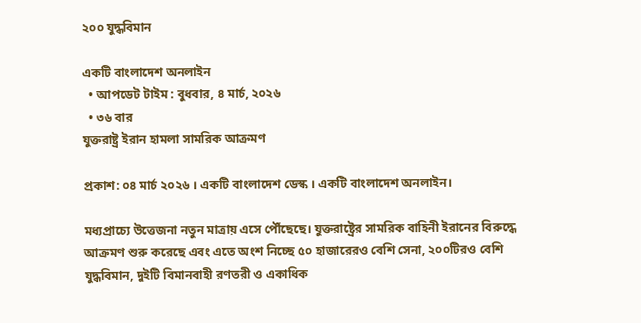২০০ যুদ্ধবিমান

একটি বাংলাদেশ অনলাইন
  • আপডেট টাইম : বুধবার, ৪ মার্চ, ২০২৬
  • ৩৬ বার
যুক্তরাষ্ট্র ইরান হামলা সামরিক আক্রমণ

প্রকাশ: ০৪ মার্চ ২০২৬ । একটি বাংলাদেশ ডেস্ক । একটি বাংলাদেশ অনলাইন।

মধ্যপ্রাচ্যে উত্তেজনা নতুন মাত্রায় এসে পৌঁছেছে। যুক্তরাষ্ট্রের সামরিক বাহিনী ইরানের বিরুদ্ধে আক্রমণ শুরু করেছে এবং এতে অংশ নিচ্ছে ৫০ হাজারেরও বেশি সেনা, ২০০টিরও বেশি যুদ্ধবিমান, দুইটি বিমানবাহী রণতরী ও একাধিক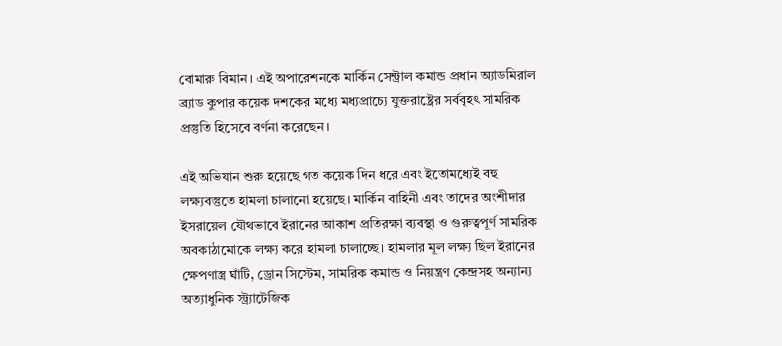বোমারু বিমান। এই অপারেশনকে মার্কিন সেন্ট্রাল কমান্ড প্রধান অ্যাডমিরাল ব্র্যাড কুপার কয়েক দশকের মধ্যে মধ্যপ্রাচ্যে যুক্তরাষ্ট্রের সর্ববৃহৎ সামরিক প্রস্তুতি হিসেবে বর্ণনা করেছেন।

এই অভিযান শুরু হয়েছে গত কয়েক দিন ধরে এবং ইতোমধ্যেই বহু লক্ষ্যবস্তুতে হামলা চালানো হয়েছে। মার্কিন বাহিনী এবং তাদের অংশীদার ইসরায়েল যৌথভাবে ইরানের আকাশ প্রতিরক্ষা ব্যবস্থা ও গুরুত্বপূর্ণ সামরিক অবকাঠামোকে লক্ষ্য করে হামলা চালাচ্ছে। হামলার মূল লক্ষ্য ছিল ইরানের ক্ষেপণাস্ত্র ঘাঁটি, ড্রোন সিস্টেম, সামরিক কমান্ড ও নিয়ন্ত্রণ কেন্দ্রসহ অন্যান্য অত্যাধুনিক স্ট্র্যাটেজিক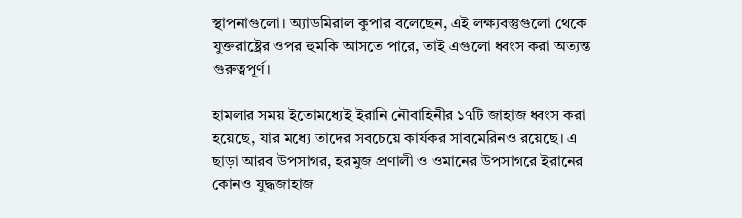স্থাপনাগুলো। অ্যাডমিরাল কুপার বলেছেন, এই লক্ষ্যবস্তুগুলো থেকে যুক্তরাষ্ট্রের ওপর হুমকি আসতে পারে, তাই এগুলো ধ্বংস করা অত্যন্ত গুরুত্বপূর্ণ।

হামলার সময় ইতোমধ্যেই ইরানি নৌবাহিনীর ১৭টি জাহাজ ধ্বংস করা হয়েছে, যার মধ্যে তাদের সবচেয়ে কার্যকর সাবমেরিনও রয়েছে। এ ছাড়া আরব উপসাগর, হরমুজ প্রণালী ও ওমানের উপসাগরে ইরানের কোনও যুদ্ধজাহাজ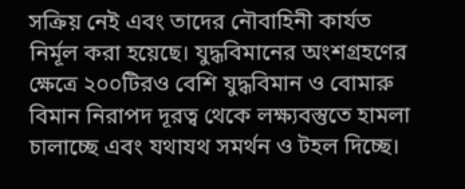সক্রিয় নেই এবং তাদের নৌবাহিনী কার্যত নির্মূল করা হয়েছে। যুদ্ধবিমানের অংশগ্রহণের ক্ষেত্রে ২০০টিরও বেশি যুদ্ধবিমান ও বোমারু বিমান নিরাপদ দূরত্ব থেকে লক্ষ্যবস্তুতে হামলা চালাচ্ছে এবং যথাযথ সমর্থন ও টহল দিচ্ছে।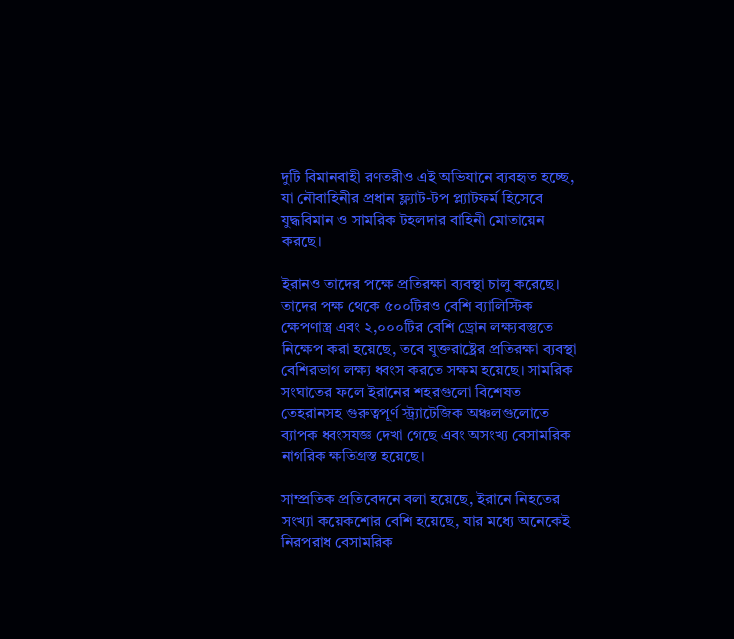দুটি বিমানবাহী রণতরীও এই অভিযানে ব্যবহৃত হচ্ছে, যা নৌবাহিনীর প্রধান ফ্ল্যাট-টপ প্ল্যাটফর্ম হিসেবে যুদ্ধবিমান ও সামরিক টহলদার বাহিনী মোতায়েন করছে।

ইরানও তাদের পক্ষে প্রতিরক্ষা ব্যবস্থা চালু করেছে। তাদের পক্ষ থেকে ৫০০টিরও বেশি ব্যালিস্টিক ক্ষেপণাস্ত্র এবং ২,০০০টির বেশি ড্রোন লক্ষ্যবস্তুতে নিক্ষেপ করা হয়েছে, তবে যুক্তরাষ্ট্রের প্রতিরক্ষা ব্যবস্থা বেশিরভাগ লক্ষ্য ধ্বংস করতে সক্ষম হয়েছে। সামরিক সংঘাতের ফলে ইরানের শহরগুলো বিশেষত তেহরানসহ গুরুত্বপূর্ণ স্ট্র্যাটেজিক অঞ্চলগুলোতে ব্যাপক ধ্বংসযজ্ঞ দেখা গেছে এবং অসংখ্য বেসামরিক নাগরিক ক্ষতিগ্রস্ত হয়েছে।

সাম্প্রতিক প্রতিবেদনে বলা হয়েছে, ইরানে নিহতের সংখ্যা কয়েকশোর বেশি হয়েছে, যার মধ্যে অনেকেই নিরপরাধ বেসামরিক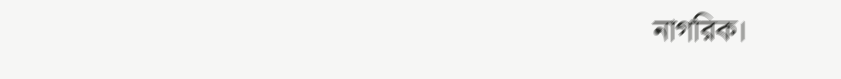নাগরিক।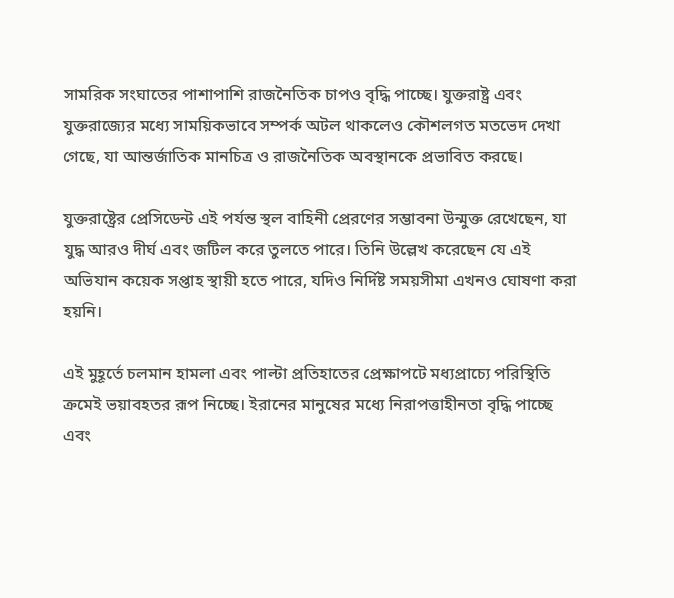সামরিক সংঘাতের পাশাপাশি রাজনৈতিক চাপও বৃদ্ধি পাচ্ছে। যুক্তরাষ্ট্র এবং যুক্তরাজ্যের মধ্যে সাময়িকভাবে সম্পর্ক অটল থাকলেও কৌশলগত মতভেদ দেখা গেছে, যা আন্তর্জাতিক মানচিত্র ও রাজনৈতিক অবস্থানকে প্রভাবিত করছে।

যুক্তরাষ্ট্রের প্রেসিডেন্ট এই পর্যন্ত স্থল বাহিনী প্রেরণের সম্ভাবনা উন্মুক্ত রেখেছেন, যা যুদ্ধ আরও দীর্ঘ এবং জটিল করে তুলতে পারে। তিনি উল্লেখ করেছেন যে এই অভিযান কয়েক সপ্তাহ স্থায়ী হতে পারে, যদিও নির্দিষ্ট সময়সীমা এখনও ঘোষণা করা হয়নি।

এই মুহূর্তে চলমান হামলা এবং পাল্টা প্রতিহাতের প্রেক্ষাপটে মধ্যপ্রাচ্যে পরিস্থিতি ক্রমেই ভয়াবহতর রূপ নিচ্ছে। ইরানের মানুষের মধ্যে নিরাপত্তাহীনতা বৃদ্ধি পাচ্ছে এবং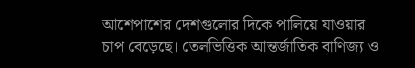আশেপাশের দেশগুলোর দিকে পালিয়ে যাওয়ার চাপ বেড়েছে। তেলভিত্তিক আন্তর্জাতিক বাণিজ্য ও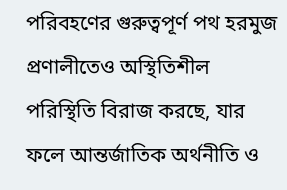পরিবহণের গুরুত্বপূর্ণ পথ হরমুজ প্রণালীতেও অস্থিতিশীল পরিস্থিতি বিরাজ করছে, যার ফলে আন্তর্জাতিক অর্থনীতি ও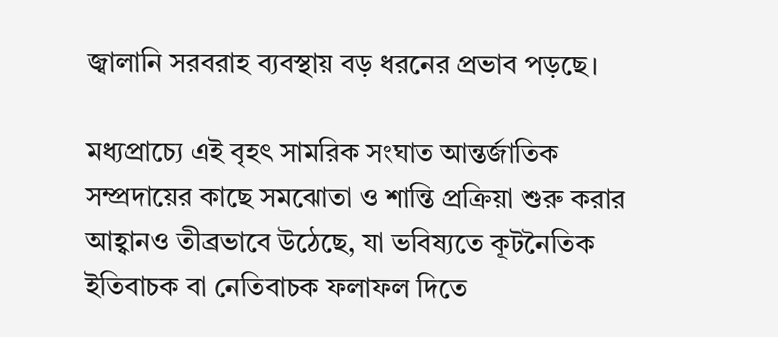জ্বালানি সরবরাহ ব্যবস্থায় বড় ধরনের প্রভাব পড়ছে।

মধ্যপ্রাচ্যে এই বৃহৎ সামরিক সংঘাত আন্তর্জাতিক সম্প্রদায়ের কাছে সমঝোতা ও শান্তি প্রক্রিয়া শুরু করার আহ্বানও তীব্রভাবে উঠেছে, যা ভবিষ্যতে কূটনৈতিক ইতিবাচক বা নেতিবাচক ফলাফল দিতে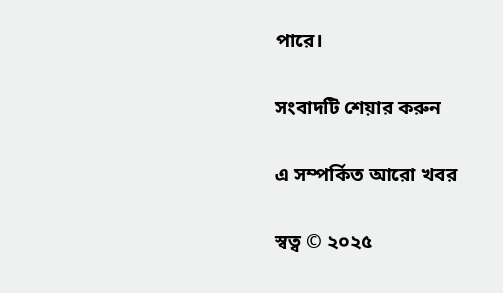পারে।

সংবাদটি শেয়ার করুন

এ সম্পর্কিত আরো খবর

স্বত্ব © ২০২৫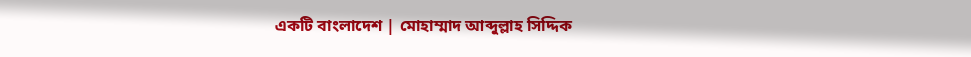একটি বাংলাদেশ | মোহাম্মাদ আব্দুল্লাহ সিদ্দিক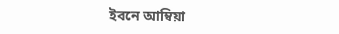ইবনে আম্বিয়া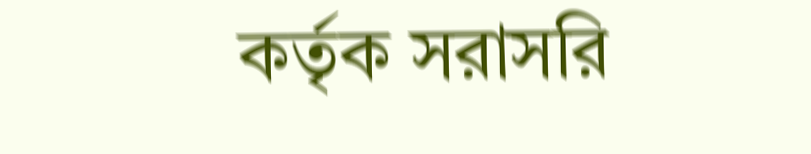কর্তৃক সরাসরি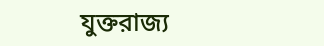যুক্তরাজ্য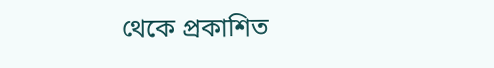থেকে প্রকাশিত